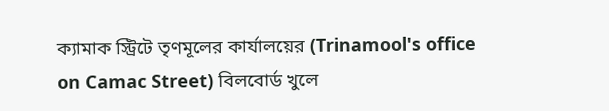ক্যামাক স্ট্রিটে তৃণমূলের কার্যালয়ের (Trinamool's office on Camac Street) বিলবোর্ড খুলে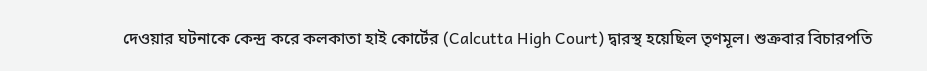দেওয়ার ঘটনাকে কেন্দ্র করে কলকাতা হাই কোর্টের (Calcutta High Court) দ্বারস্থ হয়েছিল তৃণমূল। শুক্রবার বিচারপতি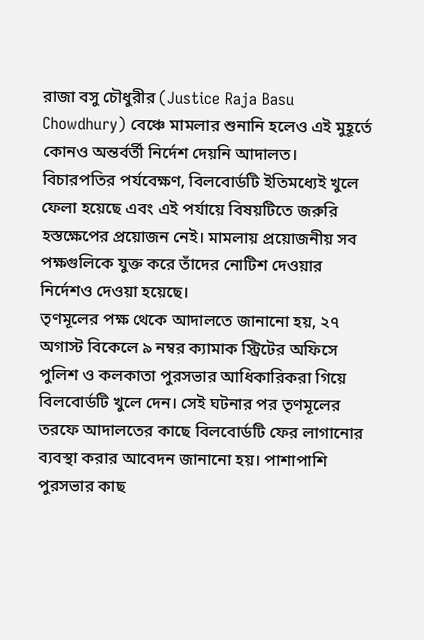রাজা বসু চৌধুরীর (Justice Raja Basu Chowdhury) বেঞ্চে মামলার শুনানি হলেও এই মুহূর্তে কোনও অন্তর্বর্তী নির্দেশ দেয়নি আদালত। বিচারপতির পর্যবেক্ষণ, বিলবোর্ডটি ইতিমধ্যেই খুলে ফেলা হয়েছে এবং এই পর্যায়ে বিষয়টিতে জরুরি হস্তক্ষেপের প্রয়োজন নেই। মামলায় প্রয়োজনীয় সব পক্ষগুলিকে যুক্ত করে তাঁদের নোটিশ দেওয়ার নির্দেশও দেওয়া হয়েছে।
তৃণমূলের পক্ষ থেকে আদালতে জানানো হয়, ২৭ অগাস্ট বিকেলে ৯ নম্বর ক্যামাক স্ট্রিটের অফিসে পুলিশ ও কলকাতা পুরসভার আধিকারিকরা গিয়ে বিলবোর্ডটি খুলে দেন। সেই ঘটনার পর তৃণমূলের তরফে আদালতের কাছে বিলবোর্ডটি ফের লাগানোর ব্যবস্থা করার আবেদন জানানো হয়। পাশাপাশি পুরসভার কাছ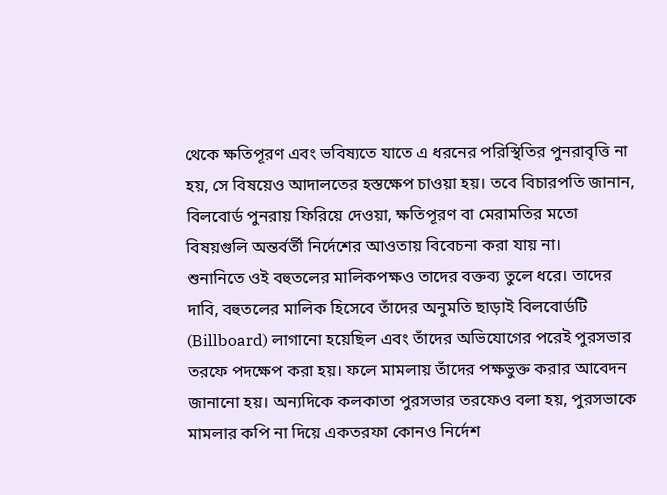থেকে ক্ষতিপূরণ এবং ভবিষ্যতে যাতে এ ধরনের পরিস্থিতির পুনরাবৃত্তি না হয়, সে বিষয়েও আদালতের হস্তক্ষেপ চাওয়া হয়। তবে বিচারপতি জানান, বিলবোর্ড পুনরায় ফিরিয়ে দেওয়া, ক্ষতিপূরণ বা মেরামতির মতো বিষয়গুলি অন্তর্বর্তী নির্দেশের আওতায় বিবেচনা করা যায় না।
শুনানিতে ওই বহুতলের মালিকপক্ষও তাদের বক্তব্য তুলে ধরে। তাদের দাবি, বহুতলের মালিক হিসেবে তাঁদের অনুমতি ছাড়াই বিলবোর্ডটি (Billboard) লাগানো হয়েছিল এবং তাঁদের অভিযোগের পরেই পুরসভার তরফে পদক্ষেপ করা হয়। ফলে মামলায় তাঁদের পক্ষভুক্ত করার আবেদন জানানো হয়। অন্যদিকে কলকাতা পুরসভার তরফেও বলা হয়, পুরসভাকে মামলার কপি না দিয়ে একতরফা কোনও নির্দেশ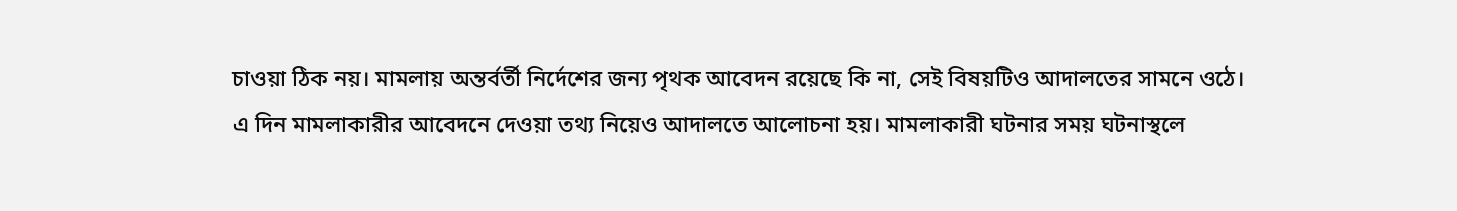চাওয়া ঠিক নয়। মামলায় অন্তর্বর্তী নির্দেশের জন্য পৃথক আবেদন রয়েছে কি না, সেই বিষয়টিও আদালতের সামনে ওঠে।
এ দিন মামলাকারীর আবেদনে দেওয়া তথ্য নিয়েও আদালতে আলোচনা হয়। মামলাকারী ঘটনার সময় ঘটনাস্থলে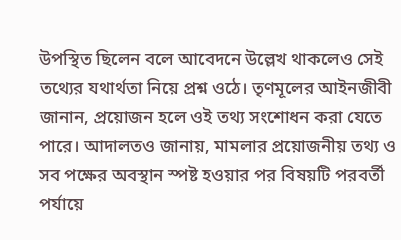উপস্থিত ছিলেন বলে আবেদনে উল্লেখ থাকলেও সেই তথ্যের যথার্থতা নিয়ে প্রশ্ন ওঠে। তৃণমূলের আইনজীবী জানান, প্রয়োজন হলে ওই তথ্য সংশোধন করা যেতে পারে। আদালতও জানায়, মামলার প্রয়োজনীয় তথ্য ও সব পক্ষের অবস্থান স্পষ্ট হওয়ার পর বিষয়টি পরবর্তী পর্যায়ে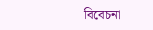বিবেচনা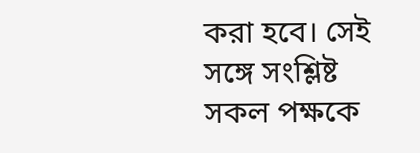করা হবে। সেই সঙ্গে সংশ্লিষ্ট সকল পক্ষকে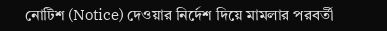নোটিশ (Notice) দেওয়ার নির্দেশ দিয়ে মামলার পরবর্তী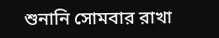শুনানি সোমবার রাখা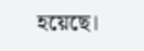হয়েছে।